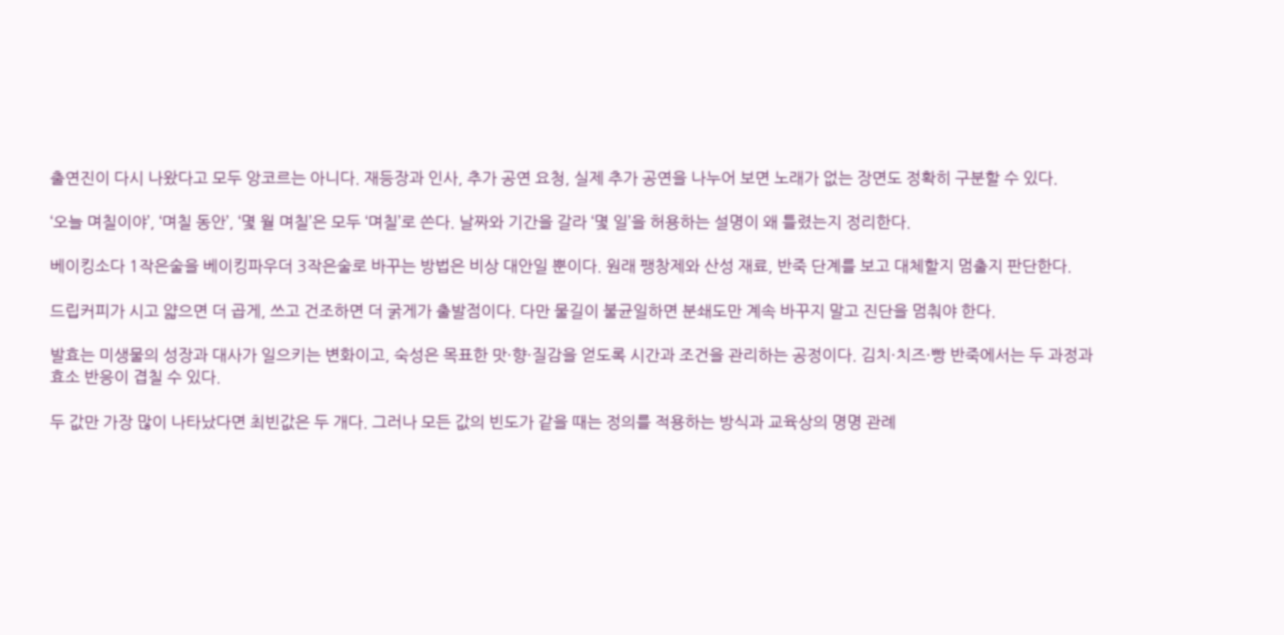출연진이 다시 나왔다고 모두 앙코르는 아니다. 재등장과 인사, 추가 공연 요청, 실제 추가 공연을 나누어 보면 노래가 없는 장면도 정확히 구분할 수 있다.

‘오늘 며칠이야’, ‘며칠 동안’, ‘몇 월 며칠’은 모두 ‘며칠’로 쓴다. 날짜와 기간을 갈라 ‘몇 일’을 허용하는 설명이 왜 틀렸는지 정리한다.

베이킹소다 1작은술을 베이킹파우더 3작은술로 바꾸는 방법은 비상 대안일 뿐이다. 원래 팽창제와 산성 재료, 반죽 단계를 보고 대체할지 멈출지 판단한다.

드립커피가 시고 얇으면 더 곱게, 쓰고 건조하면 더 굵게가 출발점이다. 다만 물길이 불균일하면 분쇄도만 계속 바꾸지 말고 진단을 멈춰야 한다.

발효는 미생물의 성장과 대사가 일으키는 변화이고, 숙성은 목표한 맛·향·질감을 얻도록 시간과 조건을 관리하는 공정이다. 김치·치즈·빵 반죽에서는 두 과정과 효소 반응이 겹칠 수 있다.

두 값만 가장 많이 나타났다면 최빈값은 두 개다. 그러나 모든 값의 빈도가 같을 때는 정의를 적용하는 방식과 교육상의 명명 관례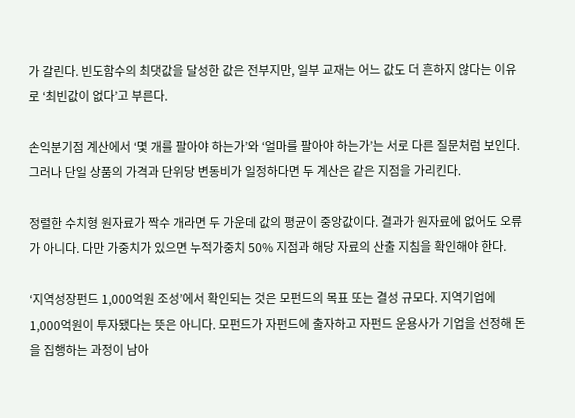가 갈린다. 빈도함수의 최댓값을 달성한 값은 전부지만, 일부 교재는 어느 값도 더 흔하지 않다는 이유로 ‘최빈값이 없다’고 부른다.

손익분기점 계산에서 ‘몇 개를 팔아야 하는가’와 ‘얼마를 팔아야 하는가’는 서로 다른 질문처럼 보인다. 그러나 단일 상품의 가격과 단위당 변동비가 일정하다면 두 계산은 같은 지점을 가리킨다.

정렬한 수치형 원자료가 짝수 개라면 두 가운데 값의 평균이 중앙값이다. 결과가 원자료에 없어도 오류가 아니다. 다만 가중치가 있으면 누적가중치 50% 지점과 해당 자료의 산출 지침을 확인해야 한다.

‘지역성장펀드 1,000억원 조성’에서 확인되는 것은 모펀드의 목표 또는 결성 규모다. 지역기업에 1,000억원이 투자됐다는 뜻은 아니다. 모펀드가 자펀드에 출자하고 자펀드 운용사가 기업을 선정해 돈을 집행하는 과정이 남아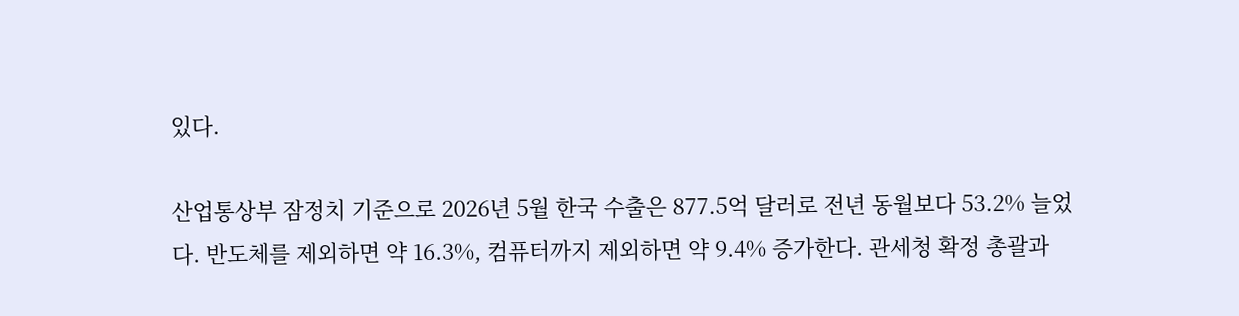있다.

산업통상부 잠정치 기준으로 2026년 5월 한국 수출은 877.5억 달러로 전년 동월보다 53.2% 늘었다. 반도체를 제외하면 약 16.3%, 컴퓨터까지 제외하면 약 9.4% 증가한다. 관세청 확정 총괄과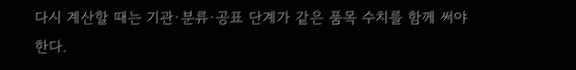다시 계산할 때는 기관·분류·공표 단계가 같은 품목 수치를 함께 써야 한다.